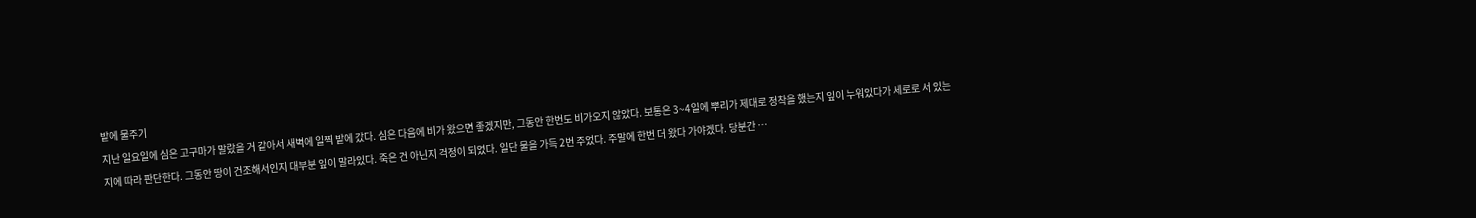밭에 물주기
지난 일요일에 심은 고구마가 말랐을 거 같아서 새벽에 일찍 밭에 갔다. 심은 다음에 비가 왔으면 좋겠지만, 그동안 한번도 비가오지 않았다. 보통은 3~4일에 뿌리가 제대로 정착을 했는지 잎이 누워있다가 세로로 서 있는지에 따라 판단한다. 그동안 땅이 건조해서인지 대부분 잎이 말라있다. 죽은 건 아닌지 걱정이 되었다. 일단 물을 가득 2번 주었다. 주말에 한번 더 왔다 가야겠다. 당분간 …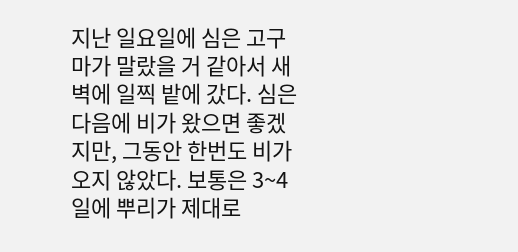지난 일요일에 심은 고구마가 말랐을 거 같아서 새벽에 일찍 밭에 갔다. 심은 다음에 비가 왔으면 좋겠지만, 그동안 한번도 비가오지 않았다. 보통은 3~4일에 뿌리가 제대로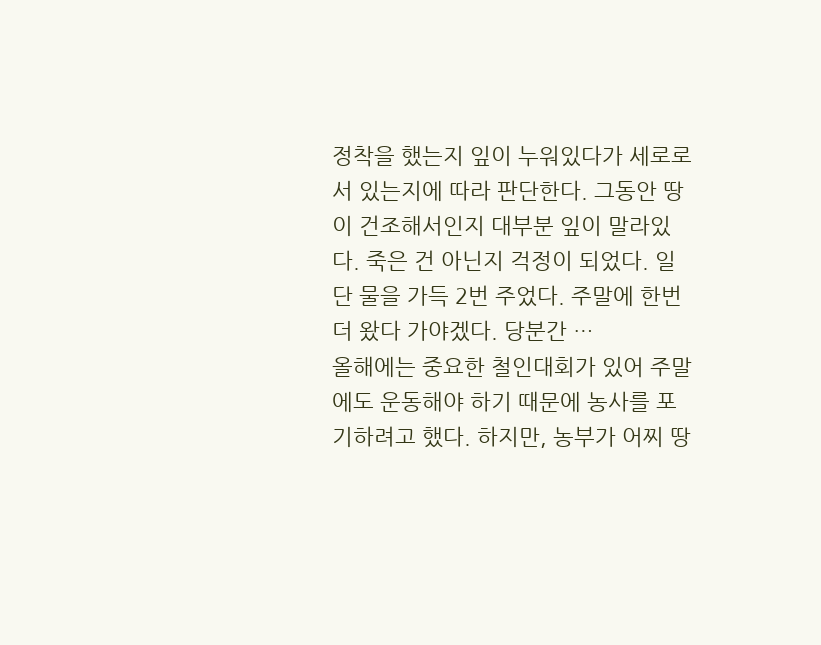정착을 했는지 잎이 누워있다가 세로로 서 있는지에 따라 판단한다. 그동안 땅이 건조해서인지 대부분 잎이 말라있다. 죽은 건 아닌지 걱정이 되었다. 일단 물을 가득 2번 주었다. 주말에 한번 더 왔다 가야겠다. 당분간 …
올해에는 중요한 철인대회가 있어 주말에도 운동해야 하기 때문에 농사를 포기하려고 했다. 하지만, 농부가 어찌 땅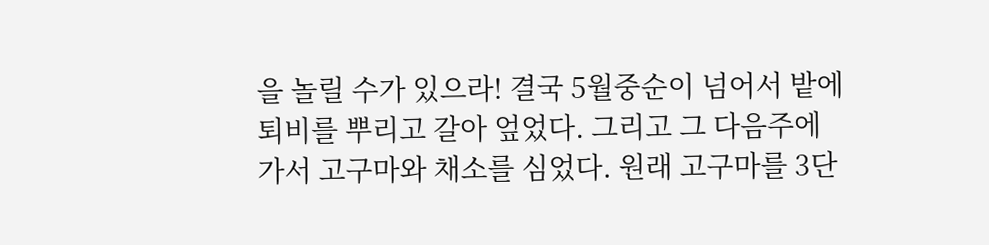을 놀릴 수가 있으라! 결국 5월중순이 넘어서 밭에 퇴비를 뿌리고 갈아 엎었다. 그리고 그 다음주에 가서 고구마와 채소를 심었다. 원래 고구마를 3단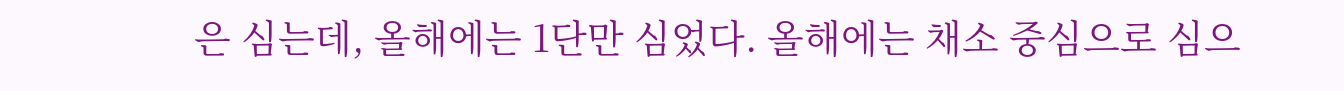은 심는데, 올해에는 1단만 심었다. 올해에는 채소 중심으로 심으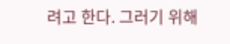려고 한다. 그러기 위해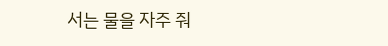서는 물을 자주 줘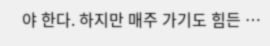야 한다. 하지만 매주 가기도 힘든 …